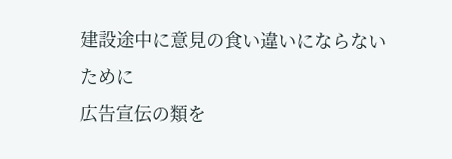建設途中に意見の食い違いにならないために
広告宣伝の類を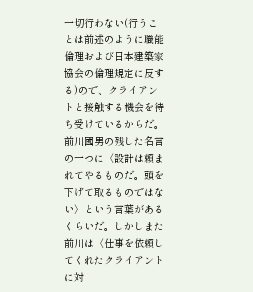一切行わない(行うことは前述のように職能倫理および日本建築家協会の倫理規定に反する)ので、クライアントと接触する機会を待ち受けているからだ。前川國男の残した名言の一つに〈設計は頼まれてやるものだ。頭を下げて取るものではない〉という言葉があるくらいだ。しかしまた前川は〈仕事を依頼してくれたクライアントに対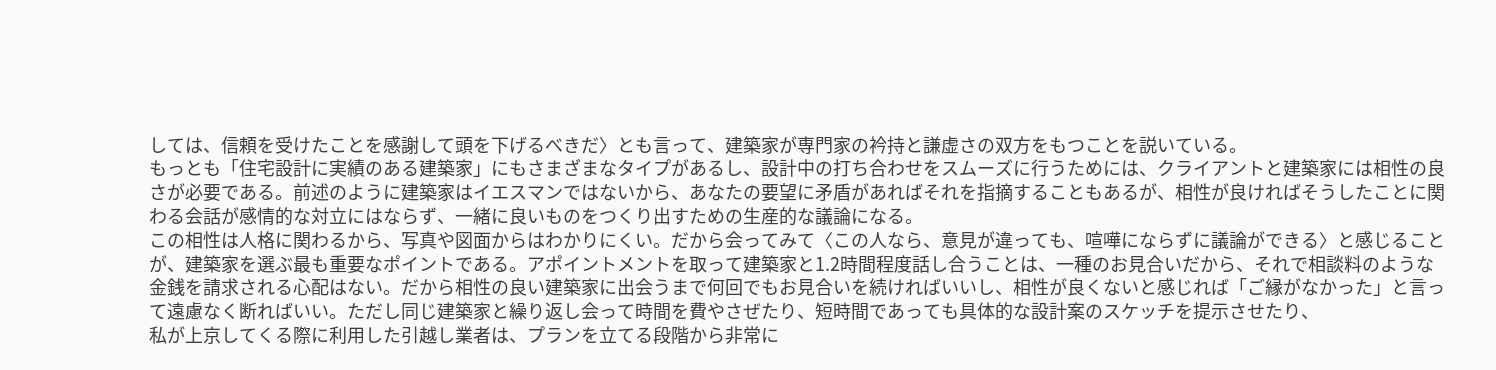しては、信頼を受けたことを感謝して頭を下げるべきだ〉とも言って、建築家が専門家の衿持と謙虚さの双方をもつことを説いている。
もっとも「住宅設計に実績のある建築家」にもさまざまなタイプがあるし、設計中の打ち合わせをスムーズに行うためには、クライアントと建築家には相性の良さが必要である。前述のように建築家はイエスマンではないから、あなたの要望に矛盾があればそれを指摘することもあるが、相性が良ければそうしたことに関わる会話が感情的な対立にはならず、一緒に良いものをつくり出すための生産的な議論になる。
この相性は人格に関わるから、写真や図面からはわかりにくい。だから会ってみて〈この人なら、意見が違っても、喧嘩にならずに議論ができる〉と感じることが、建築家を選ぶ最も重要なポイントである。アポイントメントを取って建築家と1.2時間程度話し合うことは、一種のお見合いだから、それで相談料のような金銭を請求される心配はない。だから相性の良い建築家に出会うまで何回でもお見合いを続ければいいし、相性が良くないと感じれば「ご縁がなかった」と言って遠慮なく断ればいい。ただし同じ建築家と繰り返し会って時間を費やさぜたり、短時間であっても具体的な設計案のスケッチを提示させたり、
私が上京してくる際に利用した引越し業者は、プランを立てる段階から非常に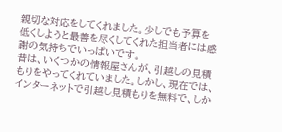親切な対応をしてくれました。少しでも予算を低くしようと最善を尽くしてくれた担当者には感謝の気持ちでいっぱいです。
昔は、いくつかの情報屋さんが、引越しの見積もりをやってくれていました。しかし、現在では、インターネットで引越し見積もりを無料で、しか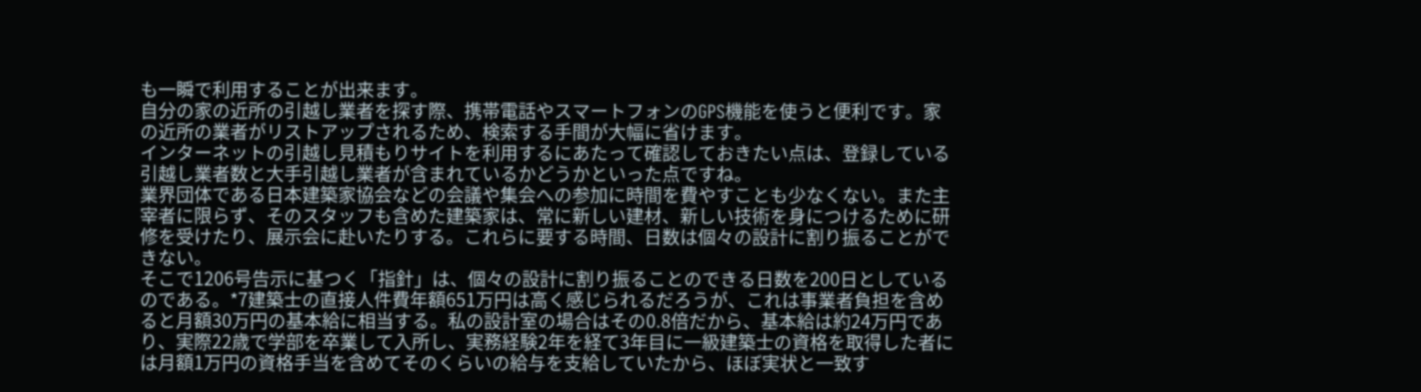も一瞬で利用することが出来ます。
自分の家の近所の引越し業者を探す際、携帯電話やスマートフォンのGPS機能を使うと便利です。家の近所の業者がリストアップされるため、検索する手間が大幅に省けます。
インターネットの引越し見積もりサイトを利用するにあたって確認しておきたい点は、登録している引越し業者数と大手引越し業者が含まれているかどうかといった点ですね。
業界団体である日本建築家協会などの会議や集会への参加に時間を費やすことも少なくない。また主宰者に限らず、そのスタッフも含めた建築家は、常に新しい建材、新しい技術を身につけるために研修を受けたり、展示会に赴いたりする。これらに要する時間、日数は個々の設計に割り振ることができない。
そこで1206号告示に基つく「指針」は、個々の設計に割り振ることのできる日数を200日としているのである。*7建築士の直接人件費年額651万円は高く感じられるだろうが、これは事業者負担を含めると月額30万円の基本給に相当する。私の設計室の場合はその0.8倍だから、基本給は約24万円であり、実際22歳で学部を卒業して入所し、実務経験2年を経て3年目に一級建築士の資格を取得した者には月額1万円の資格手当を含めてそのくらいの給与を支給していたから、ほぼ実状と一致す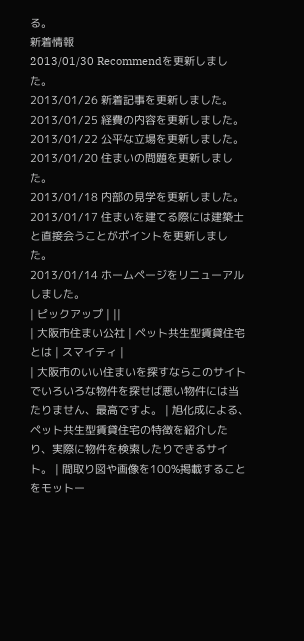る。
新着情報
2013/01/30 Recommendを更新しました。
2013/01/26 新着記事を更新しました。
2013/01/25 経費の内容を更新しました。
2013/01/22 公平な立場を更新しました。
2013/01/20 住まいの問題を更新しました。
2013/01/18 内部の見学を更新しました。
2013/01/17 住まいを建てる際には建築士と直接会うことがポイントを更新しました。
2013/01/14 ホームページをリニューアルしました。
| ピックアップ | ||
| 大阪市住まい公社 | ペット共生型賃貸住宅とは | スマイティ |
| 大阪市のいい住まいを探すならこのサイトでいろいろな物件を探せば悪い物件には当たりません、最高ですよ。 | 旭化成による、ペット共生型賃貸住宅の特徴を紹介したり、実際に物件を検索したりできるサイト。 | 間取り図や画像を100%掲載することをモットー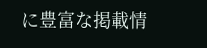に豊富な掲載情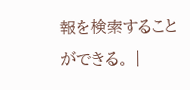報を検索することができる。 |